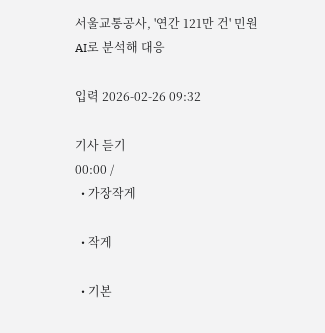서울교통공사, '연간 121만 건' 민원 AI로 분석해 대응

입력 2026-02-26 09:32

기사 듣기
00:00 /
  • 가장작게

  • 작게

  • 기본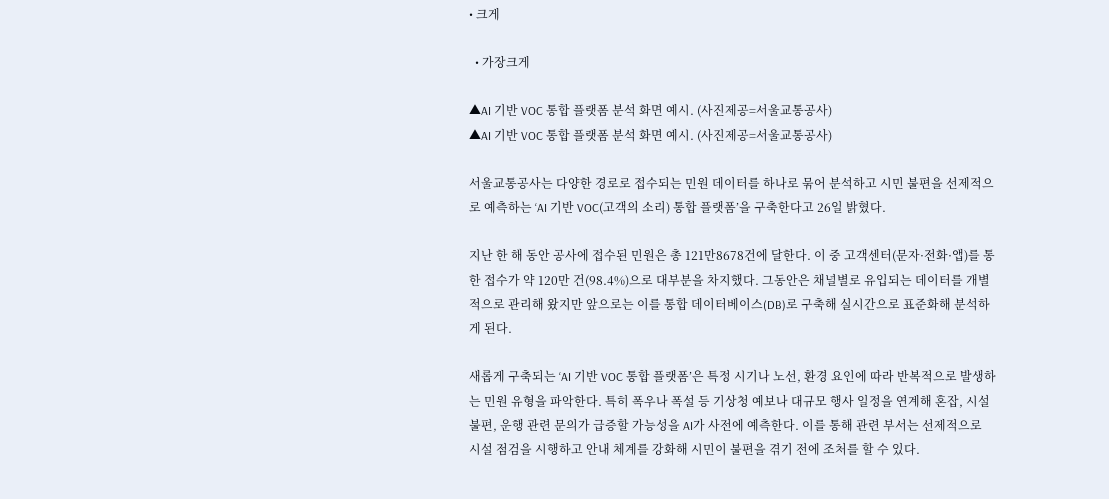• 크게

  • 가장크게

▲AI 기반 VOC 통합 플랫폼 분석 화면 예시. (사진제공=서울교통공사)
▲AI 기반 VOC 통합 플랫폼 분석 화면 예시. (사진제공=서울교통공사)

서울교통공사는 다양한 경로로 접수되는 민원 데이터를 하나로 묶어 분석하고 시민 불편을 선제적으로 예측하는 ‘AI 기반 VOC(고객의 소리) 통합 플랫폼’을 구축한다고 26일 밝혔다.

지난 한 해 동안 공사에 접수된 민원은 총 121만8678건에 달한다. 이 중 고객센터(문자·전화·앱)를 통한 접수가 약 120만 건(98.4%)으로 대부분을 차지했다. 그동안은 채널별로 유입되는 데이터를 개별적으로 관리해 왔지만 앞으로는 이를 통합 데이터베이스(DB)로 구축해 실시간으로 표준화해 분석하게 된다.

새롭게 구축되는 ‘AI 기반 VOC 통합 플랫폼’은 특정 시기나 노선, 환경 요인에 따라 반복적으로 발생하는 민원 유형을 파악한다. 특히 폭우나 폭설 등 기상청 예보나 대규모 행사 일정을 연계해 혼잡, 시설 불편, 운행 관련 문의가 급증할 가능성을 AI가 사전에 예측한다. 이를 통해 관련 부서는 선제적으로 시설 점검을 시행하고 안내 체계를 강화해 시민이 불편을 겪기 전에 조처를 할 수 있다.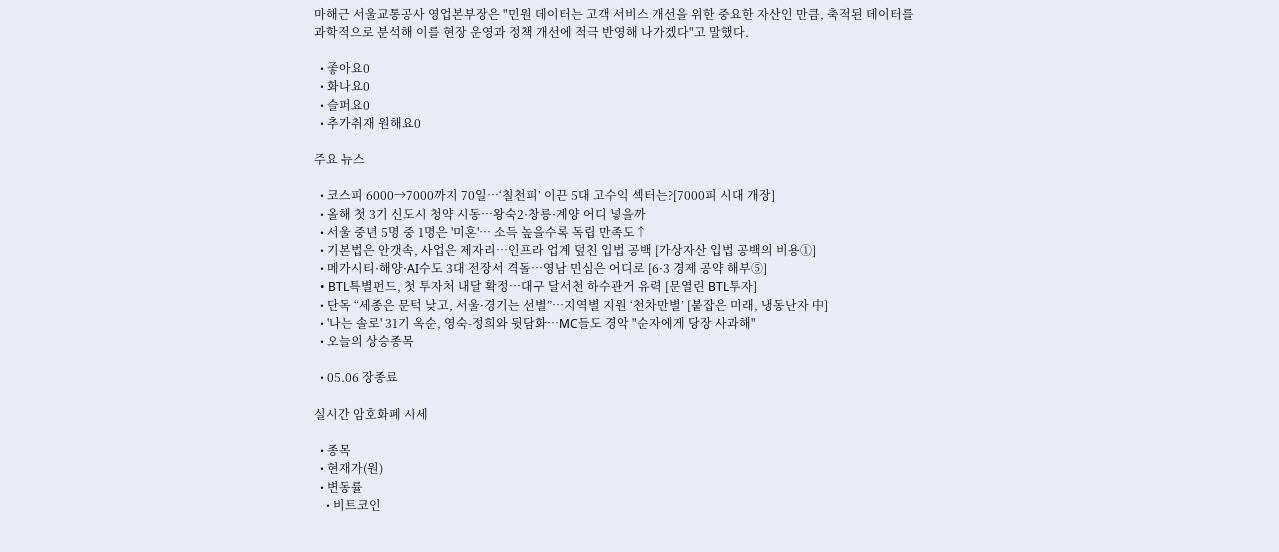마해근 서울교통공사 영업본부장은 "민원 데이터는 고객 서비스 개선을 위한 중요한 자산인 만큼, 축적된 데이터를 과학적으로 분석해 이를 현장 운영과 정책 개선에 적극 반영해 나가겠다"고 말했다.

  • 좋아요0
  • 화나요0
  • 슬퍼요0
  • 추가취재 원해요0

주요 뉴스

  • 코스피 6000→7000까지 70일⋯‘칠천피’ 이끈 5대 고수익 섹터는?[7000피 시대 개장]
  • 올해 첫 3기 신도시 청약 시동…왕숙2·창릉·계양 어디 넣을까
  • 서울 중년 5명 중 1명은 '미혼'… 소득 높을수록 독립 만족도↑
  • 기본법은 안갯속, 사업은 제자리…인프라 업계 덮친 입법 공백 [가상자산 입법 공백의 비용①]
  • 메가시티·해양·AI수도 3대 전장서 격돌…영남 민심은 어디로 [6·3 경제 공약 해부⑤]
  • BTL특별펀드, 첫 투자처 내달 확정…대구 달서천 하수관거 유력 [문열린 BTL투자]
  • 단독 “세종은 문턱 낮고, 서울·경기는 선별”…지역별 지원 ‘천차만별’ [붙잡은 미래, 냉동난자 中]
  • '나는 솔로' 31기 옥순, 영숙-정희와 뒷담화⋯MC들도 경악 "순자에게 당장 사과해"
  • 오늘의 상승종목

  • 05.06 장종료

실시간 암호화폐 시세

  • 종목
  • 현재가(원)
  • 변동률
    • 비트코인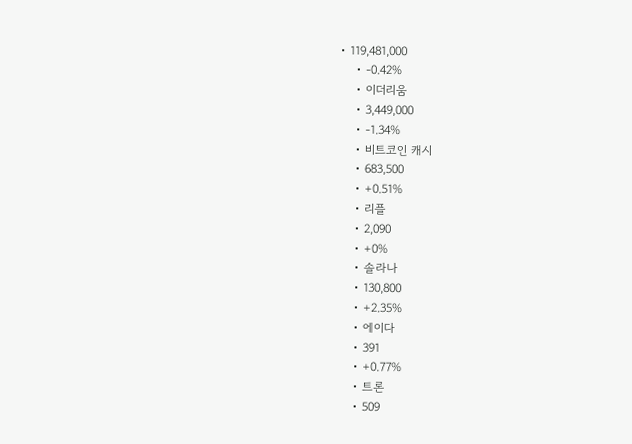• 119,481,000
    • -0.42%
    • 이더리움
    • 3,449,000
    • -1.34%
    • 비트코인 캐시
    • 683,500
    • +0.51%
    • 리플
    • 2,090
    • +0%
    • 솔라나
    • 130,800
    • +2.35%
    • 에이다
    • 391
    • +0.77%
    • 트론
    • 509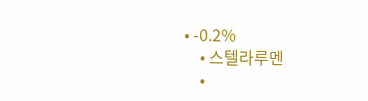• -0.2%
    • 스텔라루멘
    •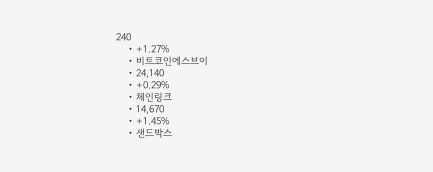240
    • +1.27%
    • 비트코인에스브이
    • 24,140
    • +0.29%
    • 체인링크
    • 14,670
    • +1.45%
    • 샌드박스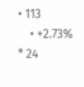• 113
    • +2.73%
* 24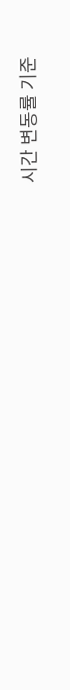시간 변동률 기준